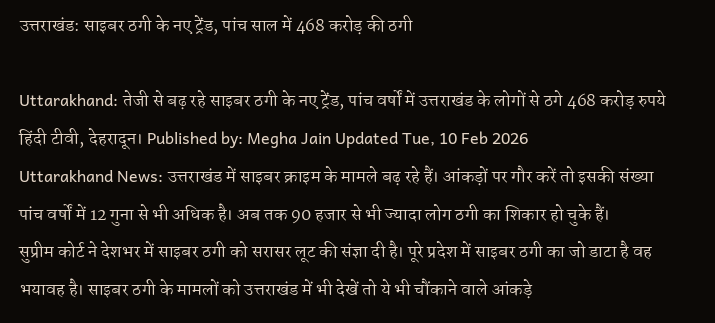उत्तराखंड: साइबर ठगी के नए ट्रेंड, पांच साल में 468 करोड़ की ठगी

Uttarakhand: तेजी से बढ़ रहे साइबर ठगी के नए ट्रेंड, पांच वर्षों में उत्तराखंड के लोगों से ठगे 468 करोड़ रुपये
हिंदी टीवी, देहरादून। Published by: Megha Jain Updated Tue, 10 Feb 2026
Uttarakhand News: उत्तराखंड में साइबर क्राइम के मामले बढ़ रहे हैं। आंकड़ों पर गौर करें तो इसकी संख्या पांच वर्षों में 12 गुना से भी अधिक है। अब तक 90 हजार से भी ज्यादा लोग ठगी का शिकार हो चुके हैं।
सुप्रीम कोर्ट ने देशभर में साइबर ठगी को सरासर लूट की संज्ञा दी है। पूरे प्रदेश में साइबर ठगी का जो डाटा है वह भयावह है। साइबर ठगी के मामलों को उत्तराखंड में भी देखें तो ये भी चौंकाने वाले आंकड़े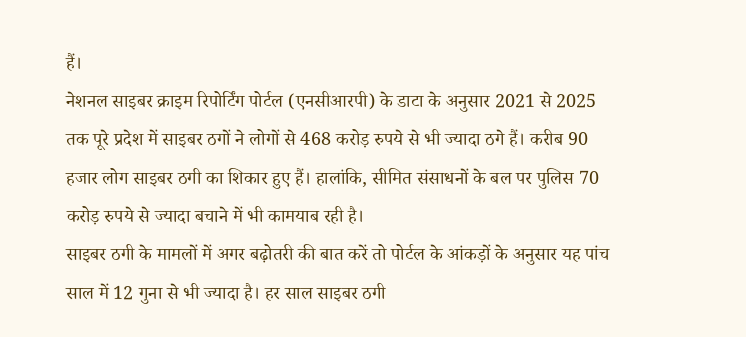हैं।
नेशनल साइबर क्राइम रिपोर्टिंग पोर्टल (एनसीआरपी) के डाटा के अनुसार 2021 से 2025 तक पूरे प्रदेश में साइबर ठगों ने लोगों से 468 करोड़ रुपये से भी ज्यादा ठगे हैं। करीब 90 हजार लोग साइबर ठगी का शिकार हुए हैं। हालांकि, सीमित संसाधनों के बल पर पुलिस 70 करोड़ रुपये से ज्यादा बचाने में भी कामयाब रही है।
साइबर ठगी के मामलों में अगर बढ़ोतरी की बात करें तो पोर्टल के आंकड़ों के अनुसार यह पांच साल में 12 गुना से भी ज्यादा है। हर साल साइबर ठगी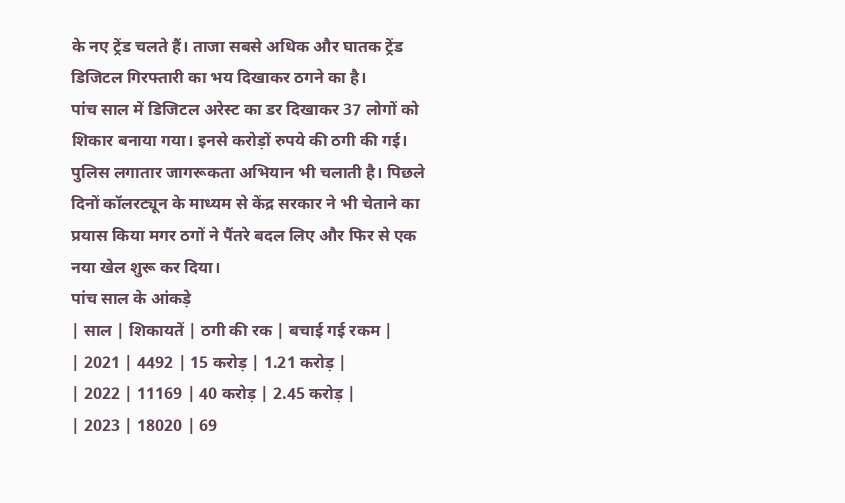के नए ट्रेंड चलते हैं। ताजा सबसे अधिक और घातक ट्रेंड डिजिटल गिरफ्तारी का भय दिखाकर ठगने का है।
पांच साल में डिजिटल अरेस्ट का डर दिखाकर 37 लोगों को शिकार बनाया गया। इनसे करोड़ों रुपये की ठगी की गई। पुलिस लगातार जागरूकता अभियान भी चलाती है। पिछले दिनों कॉलरट्यून के माध्यम से केंद्र सरकार ने भी चेताने का प्रयास किया मगर ठगों ने पैंतरे बदल लिए और फिर से एक नया खेल शुरू कर दिया।
पांच साल के आंकड़े
| साल | शिकायतें | ठगी की रक | बचाई गई रकम |
| 2021 | 4492 | 15 करोड़ | 1.21 करोड़ |
| 2022 | 11169 | 40 करोड़ | 2.45 करोड़ |
| 2023 | 18020 | 69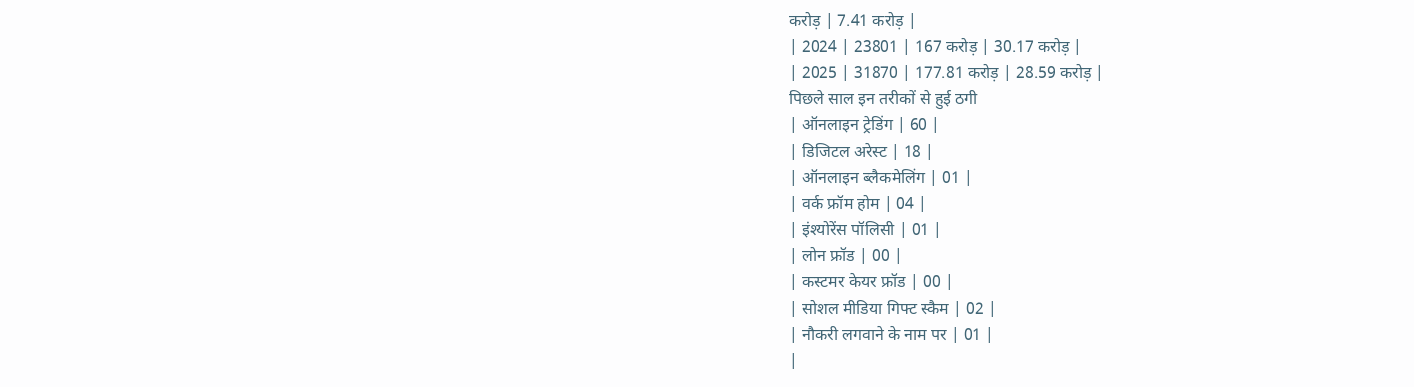करोड़ | 7.41 करोड़ |
| 2024 | 23801 | 167 करोड़ | 30.17 करोड़ |
| 2025 | 31870 | 177.81 करोड़ | 28.59 करोड़ |
पिछले साल इन तरीकों से हुई ठगी
| ऑनलाइन ट्रेडिंग | 60 |
| डिजिटल अरेस्ट | 18 |
| ऑनलाइन ब्लैकमेलिंग | 01 |
| वर्क फ्रॉम होम | 04 |
| इंश्योरेंस पॉलिसी | 01 |
| लोन फ्रॉड | 00 |
| कस्टमर केयर फ्रॉड | 00 |
| सोशल मीडिया गिफ्ट स्कैम | 02 |
| नौकरी लगवाने के नाम पर | 01 |
|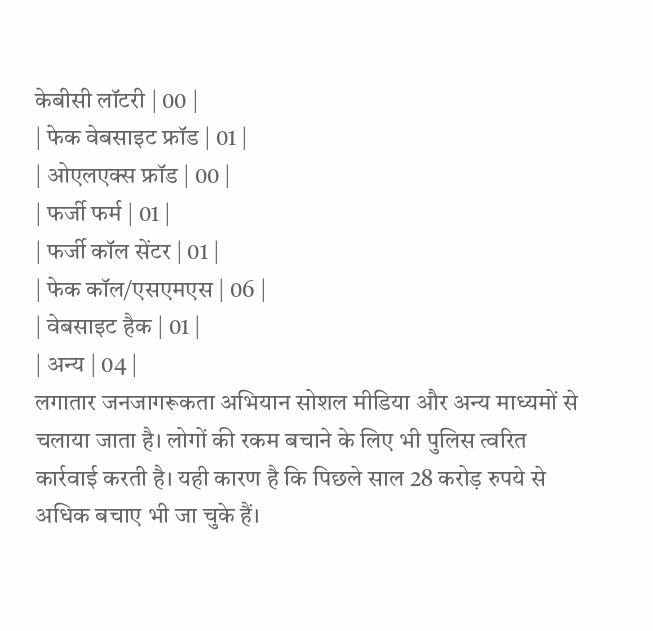केबीसी लॉटरी | 00 |
| फेक वेबसाइट फ्रॉड | 01 |
| ओएलएक्स फ्रॉड | 00 |
| फर्जी फर्म | 01 |
| फर्जी कॉल सेंटर | 01 |
| फेक कॉल/एसएमएस | 06 |
| वेबसाइट हैक | 01 |
| अन्य | 04 |
लगातार जनजागरूकता अभियान सोशल मीडिया और अन्य माध्यमों से चलाया जाता है। लोगों की रकम बचाने के लिए भी पुलिस त्वरित कार्रवाई करती है। यही कारण है कि पिछले साल 28 करोड़ रुपये से अधिक बचाए भी जा चुके हैं।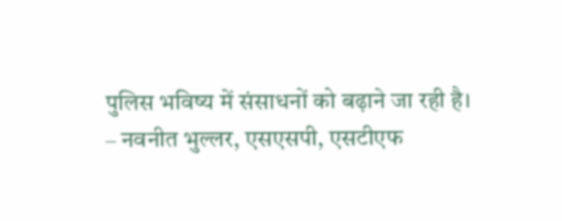पुलिस भविष्य में संसाधनों को बढ़ाने जा रही है।
– नवनीत भुल्लर, एसएसपी, एसटीएफ